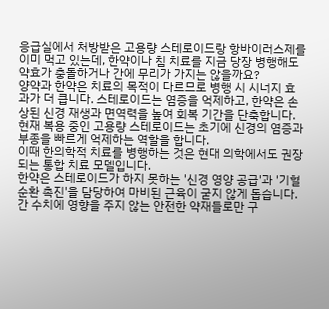응급실에서 처방받은 고용량 스테로이드랑 항바이러스제를 이미 먹고 있는데, 한약이나 침 치료를 지금 당장 병행해도 약효가 충돌하거나 간에 무리가 가지는 않을까요?
양약과 한약은 치료의 목적이 다르므로 병행 시 시너지 효과가 더 큽니다. 스테로이드는 염증을 억제하고, 한약은 손상된 신경 재생과 면역력을 높여 회복 기간을 단축합니다.
현재 복용 중인 고용량 스테로이드는 초기에 신경의 염증과 부종을 빠르게 억제하는 역할을 합니다.
이때 한의학적 치료를 병행하는 것은 현대 의학에서도 권장되는 통합 치료 모델입니다.
한약은 스테로이드가 하지 못하는 '신경 영양 공급'과 '기혈 순환 촉진'을 담당하여 마비된 근육이 굳지 않게 돕습니다.
간 수치에 영향을 주지 않는 안전한 약재들로만 구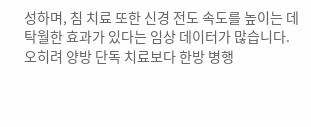성하며, 침 치료 또한 신경 전도 속도를 높이는 데 탁월한 효과가 있다는 임상 데이터가 많습니다.
오히려 양방 단독 치료보다 한방 병행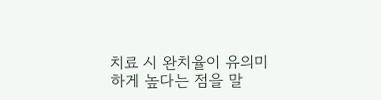치료 시 완치율이 유의미하게 높다는 점을 말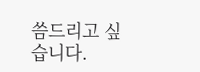씀드리고 싶습니다.